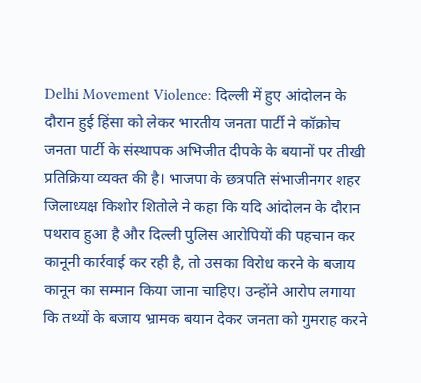Delhi Movement Violence: दिल्ली में हुए आंदोलन के दौरान हुई हिंसा को लेकर भारतीय जनता पार्टी ने कॉक्रोच जनता पार्टी के संस्थापक अभिजीत दीपके के बयानों पर तीखी प्रतिक्रिया व्यक्त की है। भाजपा के छत्रपति संभाजीनगर शहर जिलाध्यक्ष किशोर शितोले ने कहा कि यदि आंदोलन के दौरान पथराव हुआ है और दिल्ली पुलिस आरोपियों की पहचान कर कानूनी कार्रवाई कर रही है, तो उसका विरोध करने के बजाय कानून का सम्मान किया जाना चाहिए। उन्होंने आरोप लगाया कि तथ्यों के बजाय भ्रामक बयान देकर जनता को गुमराह करने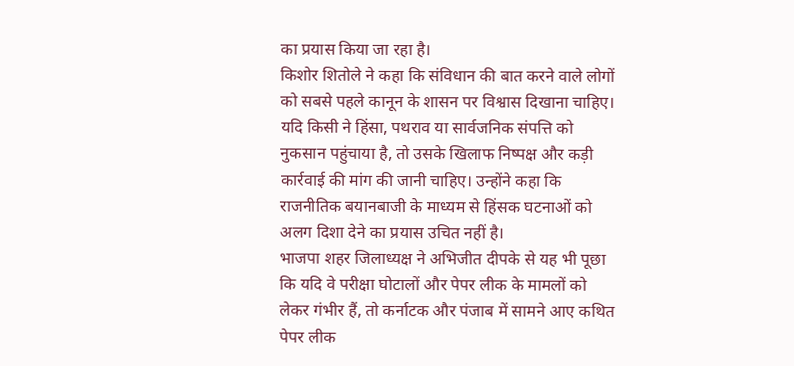का प्रयास किया जा रहा है।
किशोर शितोले ने कहा कि संविधान की बात करने वाले लोगों को सबसे पहले कानून के शासन पर विश्वास दिखाना चाहिए। यदि किसी ने हिंसा, पथराव या सार्वजनिक संपत्ति को नुकसान पहुंचाया है, तो उसके खिलाफ निष्पक्ष और कड़ी कार्रवाई की मांग की जानी चाहिए। उन्होंने कहा कि राजनीतिक बयानबाजी के माध्यम से हिंसक घटनाओं को अलग दिशा देने का प्रयास उचित नहीं है।
भाजपा शहर जिलाध्यक्ष ने अभिजीत दीपके से यह भी पूछा कि यदि वे परीक्षा घोटालों और पेपर लीक के मामलों को लेकर गंभीर हैं, तो कर्नाटक और पंजाब में सामने आए कथित पेपर लीक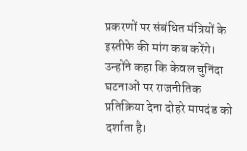प्रकरणों पर संबंधित मंत्रियों के इस्तीफे की मांग कब करेंगे। उन्होंने कहा कि केवल चुनिंदा घटनाओं पर राजनीतिक प्रतिक्रिया देना दोहरे मापदंड को दर्शाता है।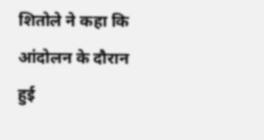शितोले ने कहा कि आंदोलन के दौरान हुई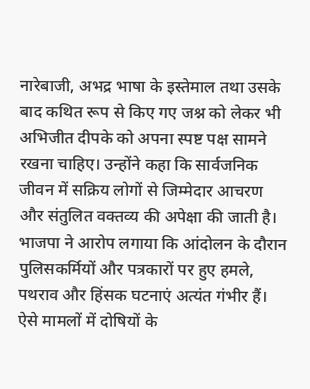नारेबाजी, अभद्र भाषा के इस्तेमाल तथा उसके बाद कथित रूप से किए गए जश्न को लेकर भी अभिजीत दीपके को अपना स्पष्ट पक्ष सामने रखना चाहिए। उन्होंने कहा कि सार्वजनिक जीवन में सक्रिय लोगों से जिम्मेदार आचरण और संतुलित वक्तव्य की अपेक्षा की जाती है।
भाजपा ने आरोप लगाया कि आंदोलन के दौरान पुलिसकर्मियों और पत्रकारों पर हुए हमले, पथराव और हिंसक घटनाएं अत्यंत गंभीर हैं। ऐसे मामलों में दोषियों के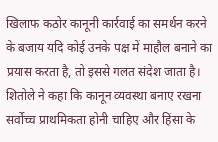खिलाफ कठोर कानूनी कार्रवाई का समर्थन करने के बजाय यदि कोई उनके पक्ष में माहौल बनाने का प्रयास करता है, तो इससे गलत संदेश जाता है। शितोले ने कहा कि कानून व्यवस्था बनाए रखना सर्वोच्च प्राथमिकता होनी चाहिए और हिंसा के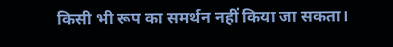किसी भी रूप का समर्थन नहीं किया जा सकता।